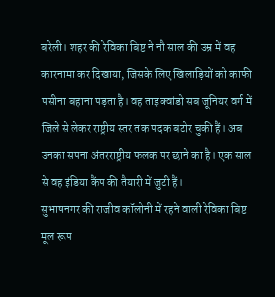बरेली। शहर की रेविका बिष्ट ने नौ साल की उम्र में वह कारनामा कर दिखाया, जिसके लिए खिलाड़ियों को काफी पसीना बहाना पड़ता है। वह ताइक्वांडो सब जूनियर वर्ग में जिले से लेकर राष्ट्रीय स्तर तक पदक बटोर चुकी हैं। अब उनका सपना अंतरराष्ट्रीय फलक पर छाने का है। एक साल से वह इंडिया कैंप की तैयारी में जुटी हैं।
सुभाषनगर की राजीव कॉलोनी में रहने वाली रेविका बिष्ट मूल रूप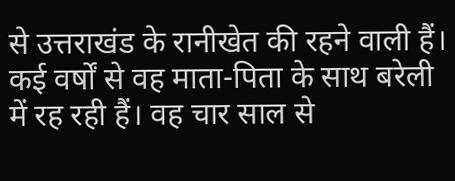से उत्तराखंड के रानीखेत की रहने वाली हैं। कई वर्षों से वह माता-पिता के साथ बरेली में रह रही हैं। वह चार साल से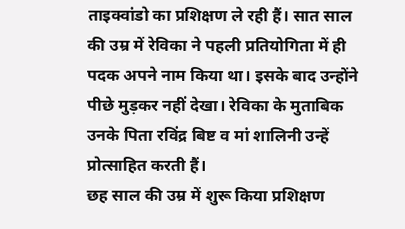ताइक्वांडो का प्रशिक्षण ले रही हैं। सात साल की उम्र में रेविका ने पहली प्रतियोगिता में ही पदक अपने नाम किया था। इसके बाद उन्होंने पीछे मुड़कर नहीं देखा। रेविका के मुताबिक उनके पिता रविंद्र बिष्ट व मां शालिनी उन्हें प्रोत्साहित करती हैं।
छह साल की उम्र में शुरू किया प्रशिक्षण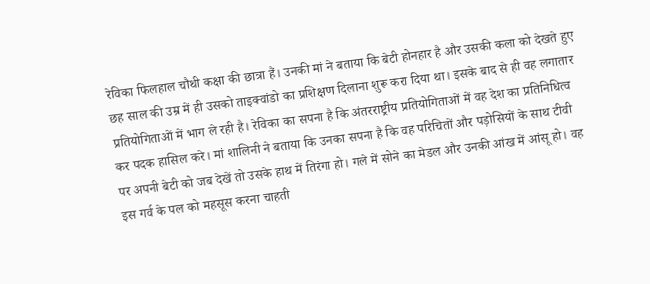रेविका फिलहाल चौथी कक्षा की छात्रा हैं। उनकी मां ने बताया कि बेटी होनहार है और उसकी कला को देखते हुए छह साल की उम्र में ही उसको ताइक्वांडो का प्रशिक्षण दिलाना शुरू करा दिया था। इसके बाद से ही वह लगातार प्रतियोगिताओं में भाग ले रही है। रेविका का सपना है कि अंतरराष्ट्रीय प्रतियोगिताओं में वह देश का प्रतिनिधित्व कर पदक हासिल करे। मां शालिनी ने बताया कि उनका सपना है कि वह परिचितों और पड़ोसियों के साथ टीवी पर अपनी बेटी को जब देखें तो उसके हाथ में तिरंगा हो। गले में सोने का मेडल और उनकी आंख में आंसू हो। वह इस गर्व के पल को महसूस करना चाहती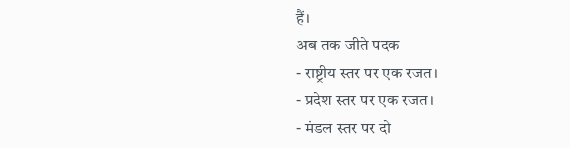हैं।
अब तक जीते पदक
- राष्ट्रीय स्तर पर एक रजत।
- प्रदेश स्तर पर एक रजत।
- मंडल स्तर पर दो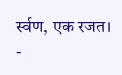र्स्वण, एक रजत।
-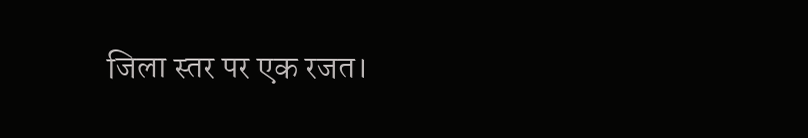जिला स्तर पर एक रजत।